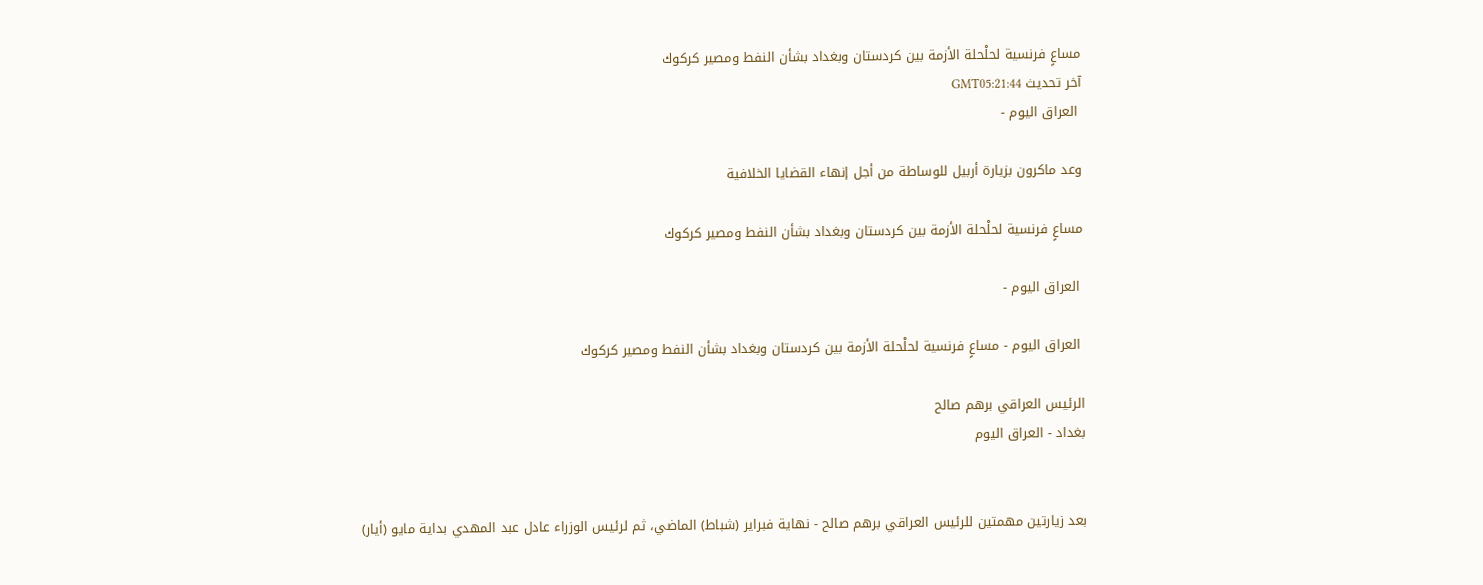مساعٍ فرنسية لحلْحلة الأزمة بين كردستان وبغداد بشأن النفط ومصير كركوك
آخر تحديث GMT05:21:44
 العراق اليوم -

وعد ماكرون بزيارة أربيل للوساطة من أجل إنهاء القضايا الخلافية

مساعٍ فرنسية لحلْحلة الأزمة بين كردستان وبغداد بشأن النفط ومصير كركوك

 العراق اليوم -

 العراق اليوم - مساعٍ فرنسية لحلْحلة الأزمة بين كردستان وبغداد بشأن النفط ومصير كركوك

الرئيس العراقي برهم صالح
بغداد - العراق اليوم


بعد زيارتين مهمتين للرئيس العراقي برهم صالح - نهاية فبراير (شباط) الماضي، ثم لرئيس الوزراء عادل عبد المهدي بداية مايو (أيار)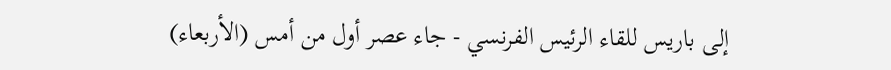إلى باريس للقاء الرئيس الفرنسي - جاء عصر أول من أمس (الأربعاء)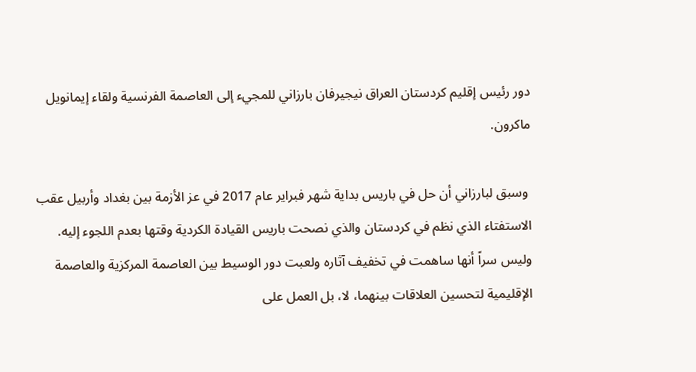دور رئيس إقليم كردستان العراق نيجيرفان بارزاني للمجيء إلى العاصمة الفرنسية ولقاء إيمانويل ماكرون.

 وسبق لبارزاني أن حل في باريس بداية شهر فبراير عام 2017 في عز الأزمة بين بغداد وأربيل عقب الاستفتاء الذي نظم في كردستان والذي نصحت باريس القيادة الكردية وقتها بعدم اللجوء إليه. وليس سراً أنها ساهمت في تخفيف آثاره ولعبت دور الوسيط بين العاصمة المركزية والعاصمة الإقليمية لتحسين العلاقات بينهما، لا، بل العمل على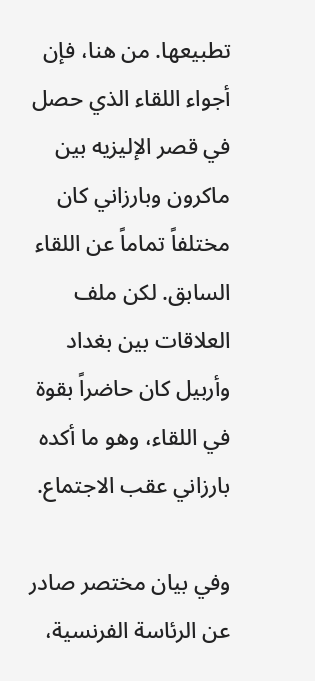تطبيعها. من هنا، فإن أجواء اللقاء الذي حصل في قصر الإليزيه بين ماكرون وبارزاني كان مختلفاً تماماً عن اللقاء السابق. لكن ملف العلاقات بين بغداد وأربيل كان حاضراً بقوة في اللقاء، وهو ما أكده بارزاني عقب الاجتماع.

وفي بيان مختصر صادر عن الرئاسة الفرنسية،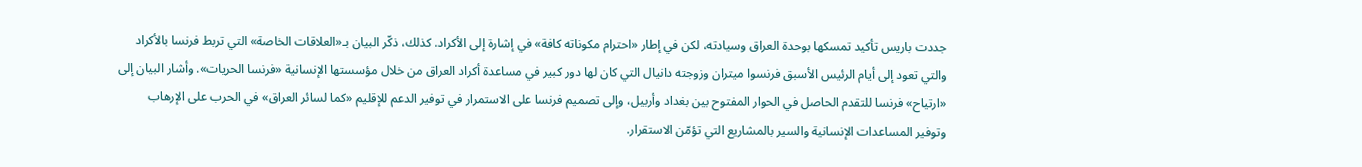جددت باريس تأكيد تمسكها بوحدة العراق وسيادته، لكن في إطار «احترام مكوناته كافة» في إشارة إلى الأكراد. كذلك، ذكّر البيان بـ«العلاقات الخاصة» التي تربط فرنسا بالأكراد والتي تعود إلى أيام الرئيس الأسبق فرنسوا ميتران وزوجته دانيال التي كان لها دور كبير في مساعدة أكراد العراق من خلال مؤسستها الإنسانية «فرنسا الحريات». وأشار البيان إلى «ارتياح» فرنسا للتقدم الحاصل في الحوار المفتوح بين بغداد وأربيل، وإلى تصميم فرنسا على الاستمرار في توفير الدعم للإقليم «كما لسائر العراق» في الحرب على الإرهاب وتوفير المساعدات الإنسانية والسير بالمشاريع التي تؤمّن الاستقرار.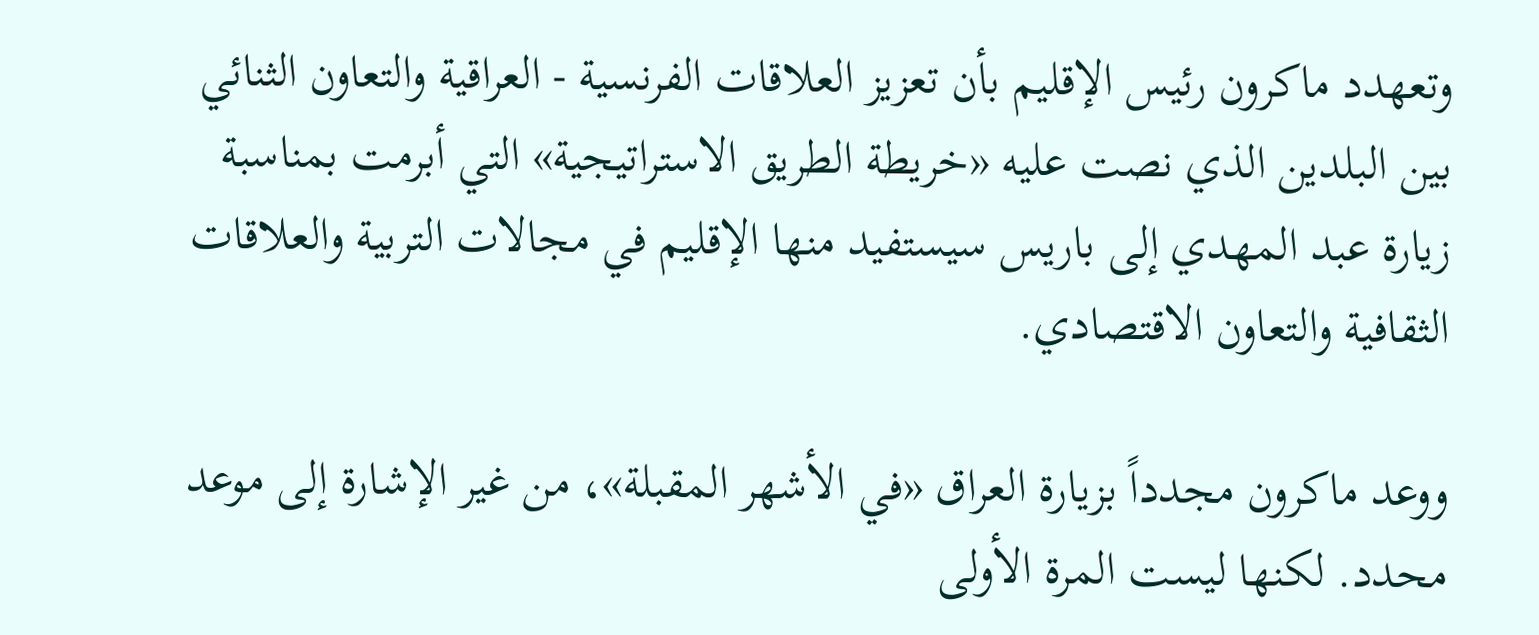وتعهدد ماكرون رئيس الإقليم بأن تعزيز العلاقات الفرنسية - العراقية والتعاون الثنائي بين البلدين الذي نصت عليه «خريطة الطريق الاستراتيجية» التي أبرمت بمناسبة زيارة عبد المهدي إلى باريس سيستفيد منها الإقليم في مجالات التربية والعلاقات الثقافية والتعاون الاقتصادي.

ووعد ماكرون مجدداً بزيارة العراق «في الأشهر المقبلة»، من غير الإشارة إلى موعد محدد. لكنها ليست المرة الأولى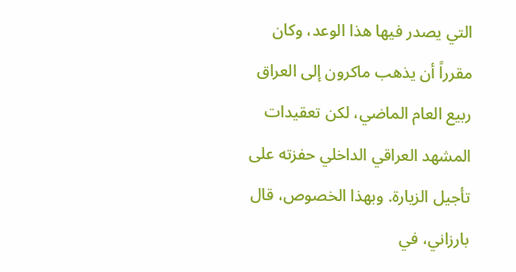التي يصدر فيها هذا الوعد، وكان مقرراً أن يذهب ماكرون إلى العراق ربيع العام الماضي، لكن تعقيدات المشهد العراقي الداخلي حفزته على تأجيل الزيارة. وبهذا الخصوص، قال بارزاني، في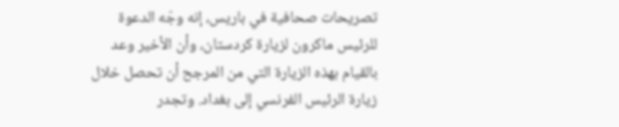تصريحات صحافية في باريس، إنه وجّه الدعوة للرئيس ماكرون لزيارة كردستان، وأن الأخير وعد بالقيام بهذه الزيارة التي من المرجح أن تحصل خلال زيارة الرئيس الفرنسي إلى بغداد. وتجدر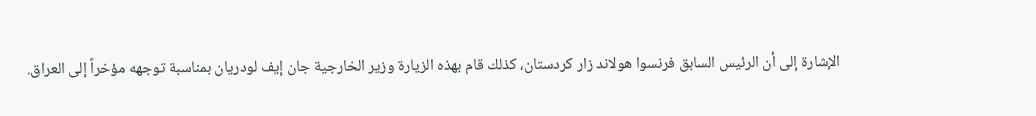الإشارة إلى أن الرئيس السابق فرنسوا هولاند زار كردستان، كذلك قام بهذه الزيارة وزير الخارجية جان إيف لودريان بمناسبة توجهه مؤخراً إلى العراق.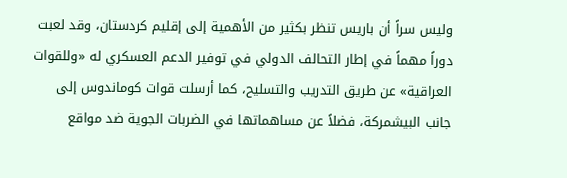وليس سراً أن باريس تنظر بكثير من الأهمية إلى إقليم كردستان، وقد لعبت دوراً مهماً في إطار التحالف الدولي في توفير الدعم العسكري له «وللقوات العراقية» عن طريق التدريب والتسليح، كما أرسلت قوات كوماندوس إلى جانب البيشمركة، فضلاً عن مساهماتها في الضربات الجوية ضد مواقع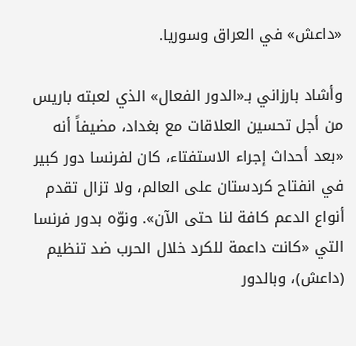«داعش» في العراق وسوريا.

وأشاد بارزاني بـ«الدور الفعال» الذي لعبته باريس من أجل تحسين العلاقات مع بغداد، مضيفاً أنه «بعد أحداث إجراء الاستفتاء، كان لفرنسا دور كبير في انفتاح كردستان على العالم، ولا تزال تقدم أنواع الدعم كافة لنا حتى الآن». ونوّه بدور فرنسا التي «كانت داعمة للكرد خلال الحرب ضد تنظيم (داعش)، وبالدور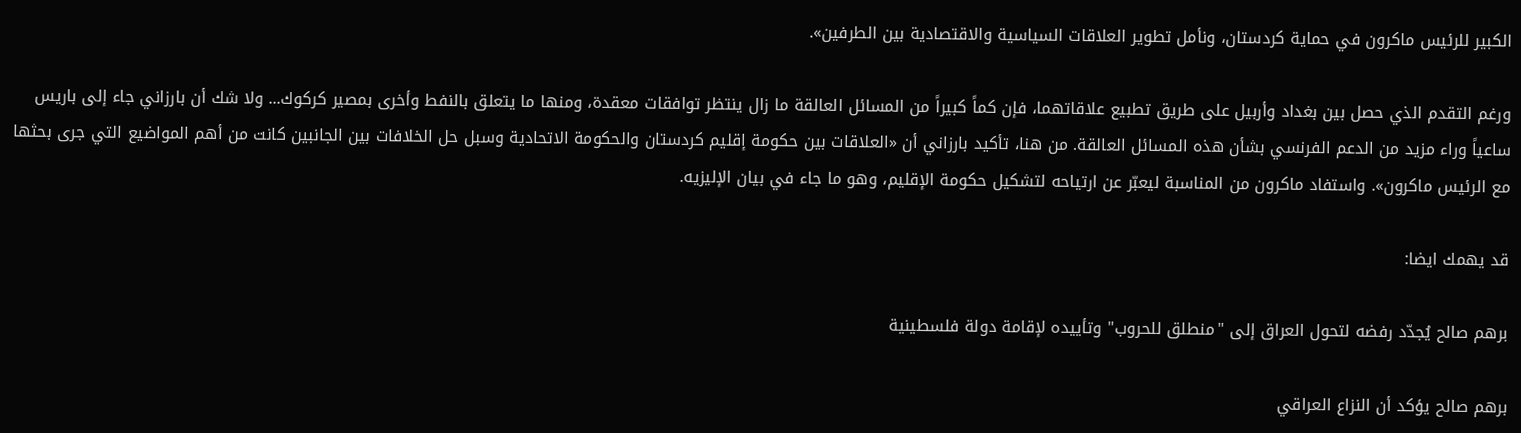الكبير للرئيس ماكرون في حماية كردستان، ونأمل تطوير العلاقات السياسية والاقتصادية بين الطرفين».

ورغم التقدم الذي حصل بين بغداد وأربيل على طريق تطبيع علاقاتهما، فإن كماً كبيراً من المسائل العالقة ما زال ينتظر توافقات معقدة، ومنها ما يتعلق بالنفط وأخرى بمصير كركوك... ولا شك أن بارزاني جاء إلى باريس ساعياً وراء مزيد من الدعم الفرنسي بشأن هذه المسائل العالقة. من هنا، تأكيد بارزاني أن «العلاقات بين حكومة إقليم كردستان والحكومة الاتحادية وسبل حل الخلافات بين الجانبين كانت من أهم المواضيع التي جرى بحثها مع الرئيس ماكرون». واستفاد ماكرون من المناسبة ليعبّر عن ارتياحه لتشكيل حكومة الإقليم، وهو ما جاء في بيان الإليزيه.

قد يهمك ايضا:

برهم صالح يُجدّد رفضه لتحول العراق إلى "منطلق للحروب" وتأييده لإقامة دولة فلسطينية

برهم صالح يؤكد أن النزاع العراقي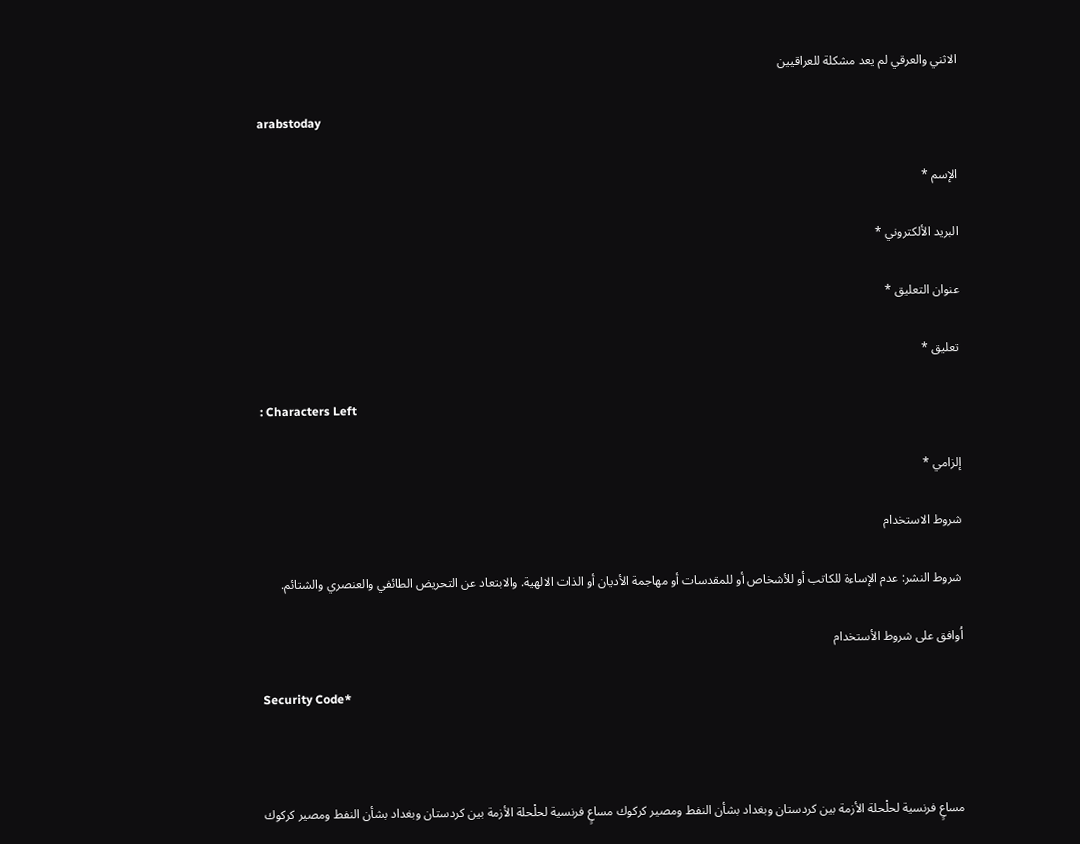الاثني والعرقي لم يعد مشكلة للعراقيين

arabstoday

الإسم *

البريد الألكتروني *

عنوان التعليق *

تعليق *

: Characters Left

إلزامي *

شروط الاستخدام

شروط النشر: عدم الإساءة للكاتب أو للأشخاص أو للمقدسات أو مهاجمة الأديان أو الذات الالهية. والابتعاد عن التحريض الطائفي والعنصري والشتائم.

اُوافق على شروط الأستخدام

Security Code*



مساعٍ فرنسية لحلْحلة الأزمة بين كردستان وبغداد بشأن النفط ومصير كركوك مساعٍ فرنسية لحلْحلة الأزمة بين كردستان وبغداد بشأن النفط ومصير كركوك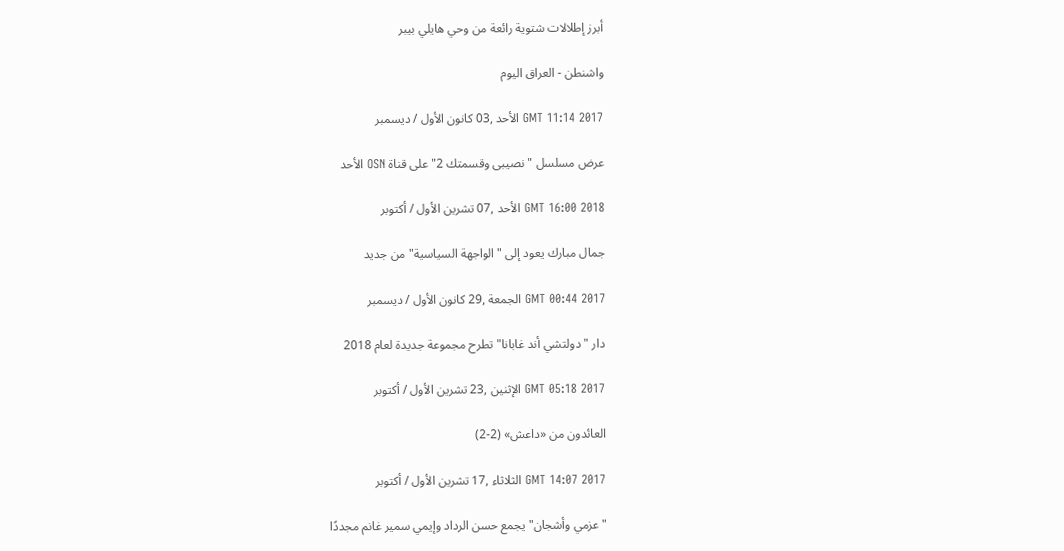أبرز إطلالات شتوية رائعة من وحي هايلي بيبر

واشنطن - العراق اليوم

GMT 11:14 2017 الأحد ,03 كانون الأول / ديسمبر

عرض مسلسل "نصيبى وقسمتك 2" على قناة OSN الأحد

GMT 16:00 2018 الأحد ,07 تشرين الأول / أكتوبر

جمال مبارك يعود إلى "الواجهة السياسية" من جديد

GMT 00:44 2017 الجمعة ,29 كانون الأول / ديسمبر

دار "دولتشي أند غابانا" تطرح مجموعة جديدة لعام 2018

GMT 05:18 2017 الإثنين ,23 تشرين الأول / أكتوبر

العائدون من «داعش» (2-2)

GMT 14:07 2017 الثلاثاء ,17 تشرين الأول / أكتوبر

"عزمي وأشجان" يجمع حسن الرداد وإيمي سمير غانم مجددًا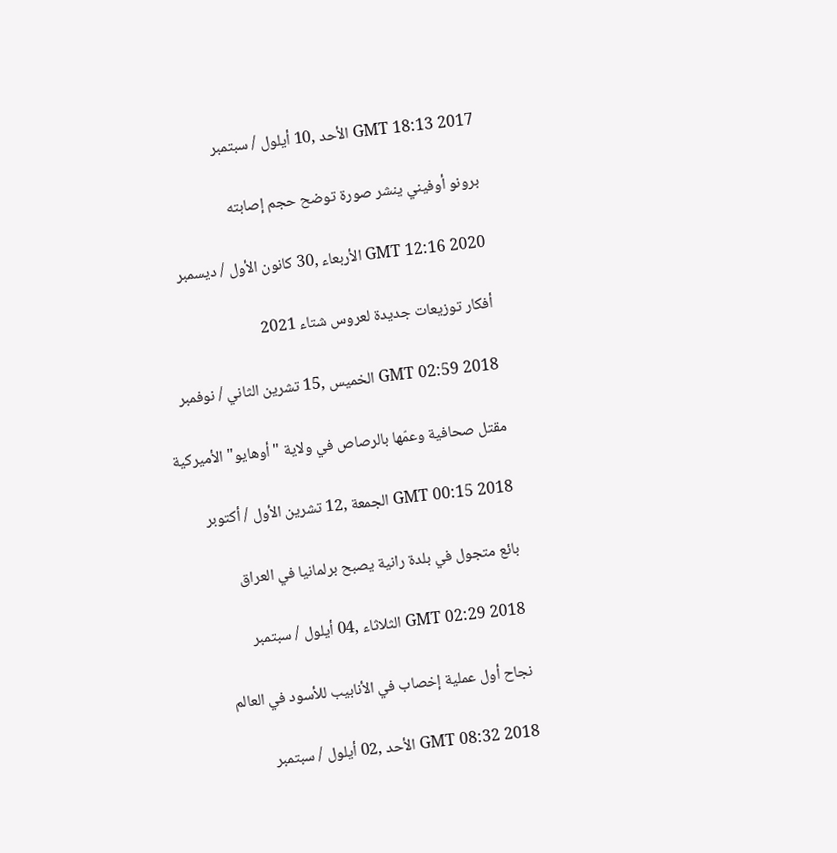GMT 18:13 2017 الأحد ,10 أيلول / سبتمبر

برونو أوفيني ينشر صورة توضح حجم إصابته

GMT 12:16 2020 الأربعاء ,30 كانون الأول / ديسمبر

أفكار توزيعات جديدة لعروس شتاء 2021

GMT 02:59 2018 الخميس ,15 تشرين الثاني / نوفمبر

مقتل صحافية وعمّها بالرصاص في ولاية "أوهايو" الأميركية

GMT 00:15 2018 الجمعة ,12 تشرين الأول / أكتوبر

بائع متجول في بلدة رانية يصبح برلمانيا في العراق

GMT 02:29 2018 الثلاثاء ,04 أيلول / سبتمبر

نجاح أول عملية إخصاب في الأنابيب للأسود في العالم

GMT 08:32 2018 الأحد ,02 أيلول / سبتمبر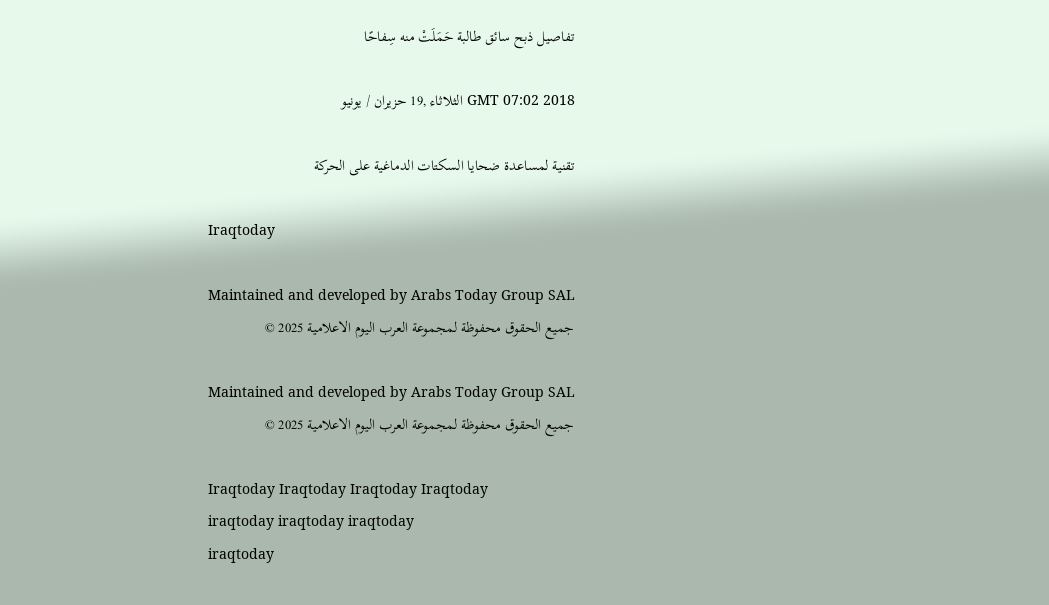تفاصيل ذبح سائق طالبة حَمَلَتْ منه سِفاحًا

GMT 07:02 2018 الثلاثاء ,19 حزيران / يونيو

تقنية لمساعدة ضحايا السكتات الدماغية على الحركة

Iraqtoday

Maintained and developed by Arabs Today Group SAL
جميع الحقوق محفوظة لمجموعة العرب اليوم الاعلامية 2025 ©

Maintained and developed by Arabs Today Group SAL
جميع الحقوق محفوظة لمجموعة العرب اليوم الاعلامية 2025 ©

Iraqtoday Iraqtoday Iraqtoday Iraqtoday
iraqtoday iraqtoday iraqtoday
iraqtoday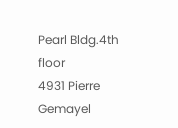Pearl Bldg.4th floor
4931 Pierre Gemayel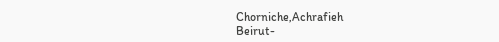Chorniche,Achrafieh
Beirut-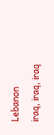Lebanon
iraq, iraq, iraq